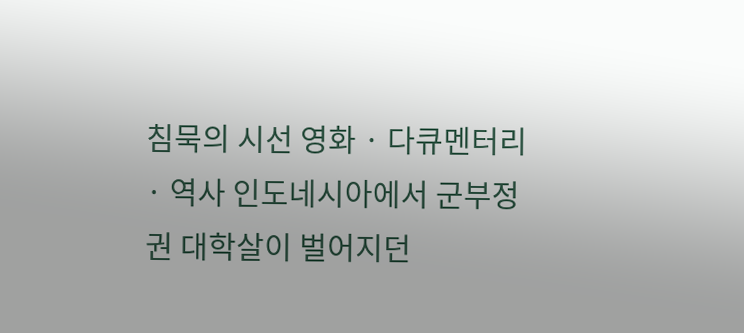침묵의 시선 영화 · 다큐멘터리 · 역사 인도네시아에서 군부정권 대학살이 벌어지던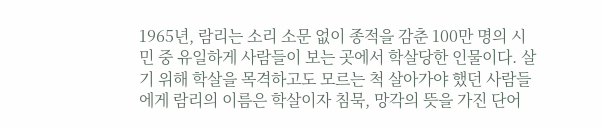1965년, 람리는 소리 소문 없이 종적을 감춘 100만 명의 시민 중 유일하게 사람들이 보는 곳에서 학살당한 인물이다. 살기 위해 학살을 목격하고도 모르는 척 살아가야 했던 사람들에게 람리의 이름은 학살이자 침묵, 망각의 뜻을 가진 단어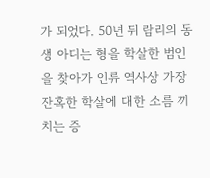가 되었다. 50년 뒤 람리의 동생 아디는 형을 학살한 범인을 찾아가 인류 역사상 가장 잔혹한 학살에 대한 소름 끼치는 증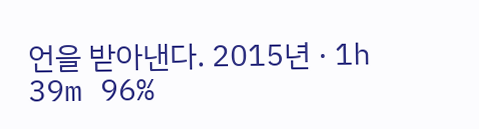언을 받아낸다. 2015년 · 1h 39m 96%